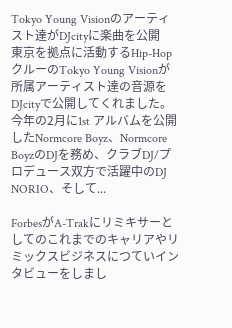Tokyo Young Visionのアーティスト達がDJcityに楽曲を公開
東京を拠点に活動するHip-Hop クルーのTokyo Young Visionが所属アーティスト達の音源をDJcityで公開してくれました。今年の2月に1st アルバムを公開したNormcore Boyz、Normcore BoyzのDJを務め、クラブDJ/プロデュース双方で活躍中のDJ NORIO、そして...

ForbesがA-Trakにリミキサーとしてのこれまでのキャリアやリミックスビジネスにつていインタビューをしまし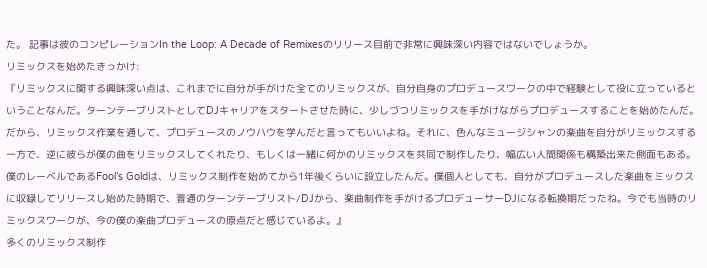た。 記事は彼のコンピレーションIn the Loop: A Decade of Remixesのリリース目前で非常に興味深い内容ではないでしょうか。
リミックスを始めたきっかけ:
『リミックスに関する興味深い点は、これまでに自分が手がけた全てのリミックスが、自分自身のプロデュースワークの中で経験として役に立っているということなんだ。ターンテーブリストとしてDJキャリアをスタートさせた時に、少しづつリミックスを手がけながらプロデュースすることを始めたんだ。だから、リミックス作業を通して、プロデュースのノウハウを学んだと言ってもいいよね。それに、色んなミュージシャンの楽曲を自分がリミックスする一方で、逆に彼らが僕の曲をリミックスしてくれたり、もしくは一緒に何かのリミックスを共同で制作したり、幅広い人間関係も構築出来た側面もある。僕のレーベルであるFool’s Goldは、リミックス制作を始めてから1年後くらいに設立したんだ。僕個人としても、自分がプロデュースした楽曲をミックスに収録してリリースし始めた時期で、普通のターンテーブリスト/DJから、楽曲制作を手がけるプロデューサーDJになる転換期だったね。今でも当時のリミックスワークが、今の僕の楽曲プロデュースの原点だと感じているよ。』
多くのリミックス制作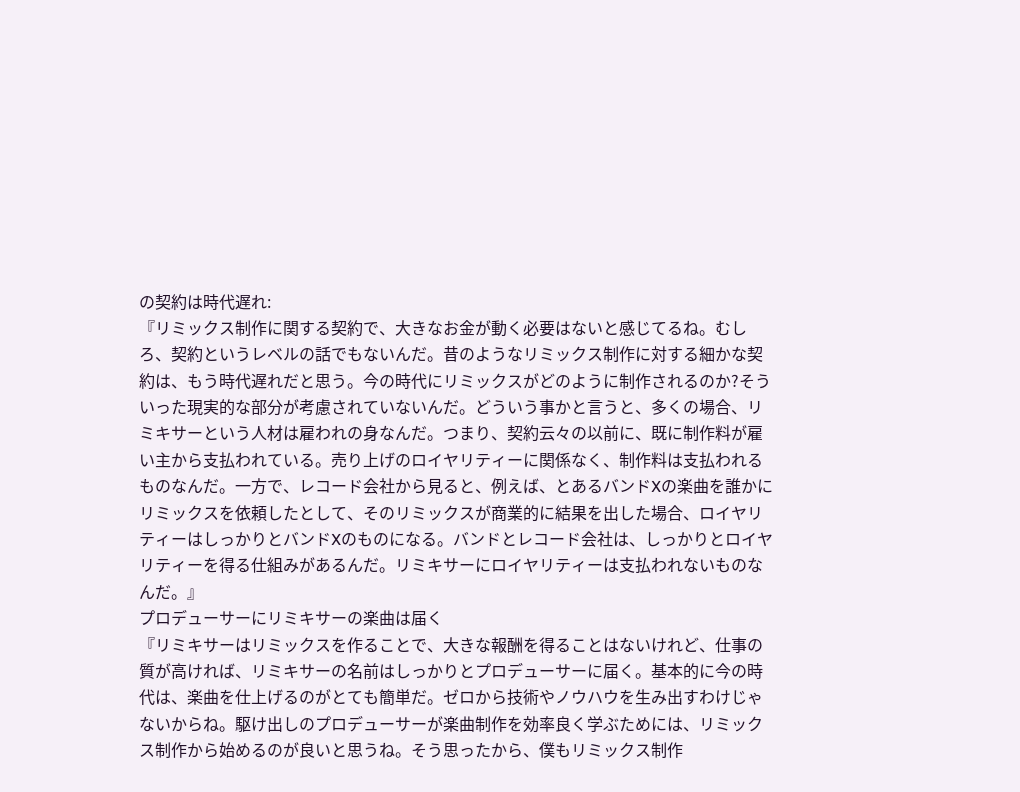の契約は時代遅れ:
『リミックス制作に関する契約で、大きなお金が動く必要はないと感じてるね。むしろ、契約というレベルの話でもないんだ。昔のようなリミックス制作に対する細かな契約は、もう時代遅れだと思う。今の時代にリミックスがどのように制作されるのか?そういった現実的な部分が考慮されていないんだ。どういう事かと言うと、多くの場合、リミキサーという人材は雇われの身なんだ。つまり、契約云々の以前に、既に制作料が雇い主から支払われている。売り上げのロイヤリティーに関係なく、制作料は支払われるものなんだ。一方で、レコード会社から見ると、例えば、とあるバンドXの楽曲を誰かにリミックスを依頼したとして、そのリミックスが商業的に結果を出した場合、ロイヤリティーはしっかりとバンドXのものになる。バンドとレコード会社は、しっかりとロイヤリティーを得る仕組みがあるんだ。リミキサーにロイヤリティーは支払われないものなんだ。』
プロデューサーにリミキサーの楽曲は届く
『リミキサーはリミックスを作ることで、大きな報酬を得ることはないけれど、仕事の質が高ければ、リミキサーの名前はしっかりとプロデューサーに届く。基本的に今の時代は、楽曲を仕上げるのがとても簡単だ。ゼロから技術やノウハウを生み出すわけじゃないからね。駆け出しのプロデューサーが楽曲制作を効率良く学ぶためには、リミックス制作から始めるのが良いと思うね。そう思ったから、僕もリミックス制作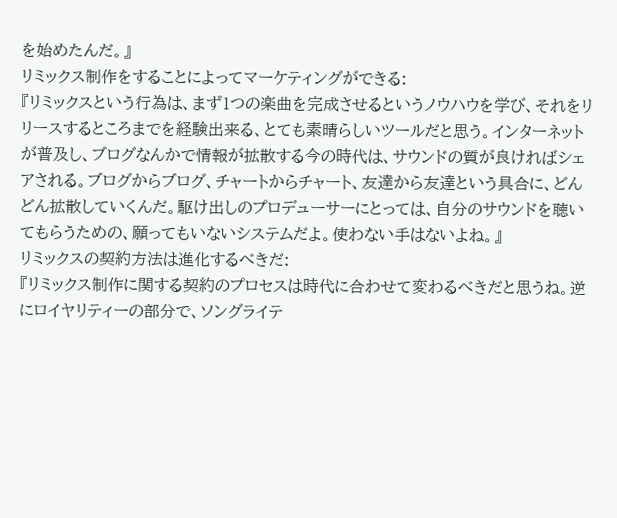を始めたんだ。』
リミックス制作をすることによってマーケティングができる:
『リミックスという行為は、まず1つの楽曲を完成させるというノウハウを学び、それをリリースするところまでを経験出来る、とても素晴らしいツールだと思う。インターネットが普及し、ブログなんかで情報が拡散する今の時代は、サウンドの質が良ければシェアされる。ブログからブログ、チャートからチャート、友達から友達という具合に、どんどん拡散していくんだ。駆け出しのプロデューサーにとっては、自分のサウンドを聴いてもらうための、願ってもいないシステムだよ。使わない手はないよね。』
リミックスの契約方法は進化するべきだ:
『リミックス制作に関する契約のプロセスは時代に合わせて変わるべきだと思うね。逆にロイヤリティーの部分で、ソングライテ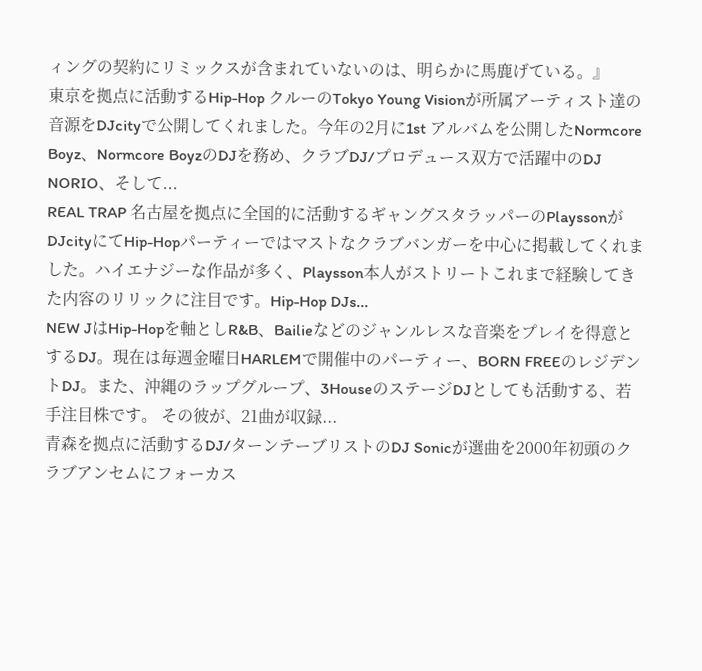ィングの契約にリミックスが含まれていないのは、明らかに馬鹿げている。』
東京を拠点に活動するHip-Hop クルーのTokyo Young Visionが所属アーティスト達の音源をDJcityで公開してくれました。今年の2月に1st アルバムを公開したNormcore Boyz、Normcore BoyzのDJを務め、クラブDJ/プロデュース双方で活躍中のDJ NORIO、そして...
REAL TRAP 名古屋を拠点に全国的に活動するギャングスタラッパーのPlayssonがDJcityにてHip-Hopパーティーではマストなクラブバンガーを中心に掲載してくれました。ハイエナジーな作品が多く、Playsson本人がストリートこれまで経験してきた内容のリリックに注目です。Hip-Hop DJs...
NEW JはHip-Hopを軸としR&B、Bailieなどのジャンルレスな音楽をプレイを得意とするDJ。現在は毎週金曜日HARLEMで開催中のパーティー、BORN FREEのレジデントDJ。また、沖縄のラップグループ、3HouseのステージDJとしても活動する、若手注目株です。 その彼が、21曲が収録...
青森を拠点に活動するDJ/ターンテーブリストのDJ Sonicが選曲を2000年初頭のクラブアンセムにフォーカス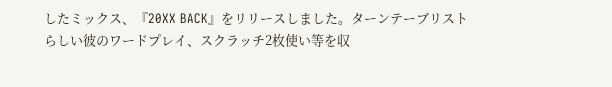したミックス、『20XX BACK』をリリースしました。ターンテーブリストらしい彼のワードプレイ、スクラッチ2枚使い等を収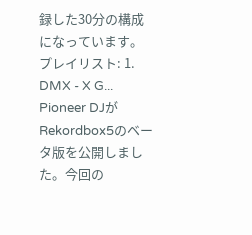録した30分の構成になっています。 プレイリスト: 1. DMX - X G...
Pioneer DJがRekordbox5のベータ版を公開しました。今回の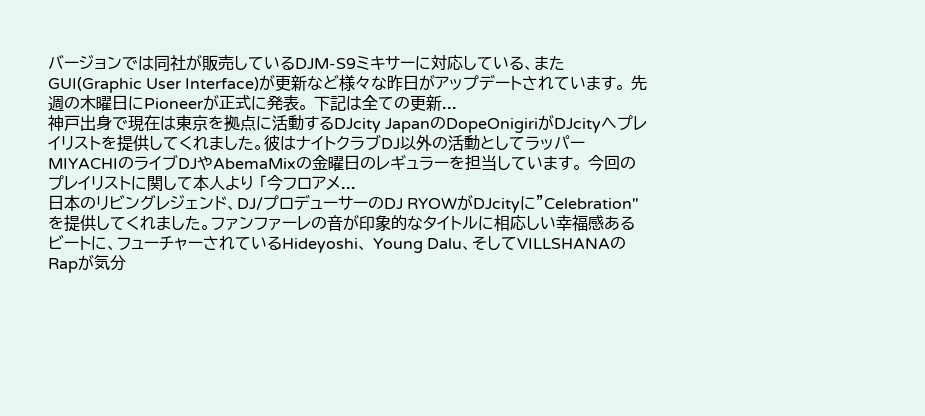バージョンでは同社が販売しているDJM-S9ミキサーに対応している、またGUI(Graphic User Interface)が更新など様々な昨日がアップデートされています。 先週の木曜日にPioneerが正式に発表。 下記は全ての更新...
神戸出身で現在は東京を拠点に活動するDJcity JapanのDopeOnigiriがDJcityへプレイリストを提供してくれました。彼はナイトクラブDJ以外の活動としてラッパーMIYACHIのライブDJやAbemaMixの金曜日のレギュラーを担当しています。 今回のプレイリストに関して本人より 「今フロアメ...
日本のリビングレジェンド、DJ/プロデューサーのDJ RYOWがDJcityに"Celebration"を提供してくれました。ファンファーレの音が印象的なタイトルに相応しい幸福感あるビートに、フューチャーされているHideyoshi、 Young Dalu、そしてVILLSHANAのRapが気分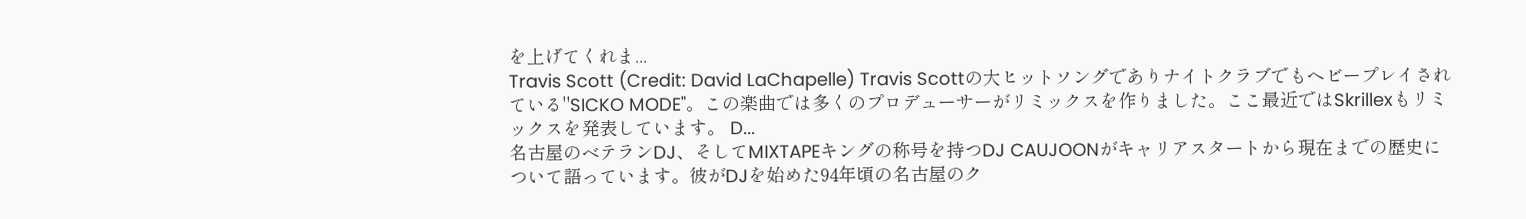を上げてくれま...
Travis Scott (Credit: David LaChapelle) Travis Scottの大ヒットソングでありナイトクラブでもヘビープレイされている"SICKO MODE"。この楽曲では多くのプロデューサーがリミックスを作りました。ここ最近ではSkrillexもリミックスを発表しています。 D...
名古屋のベテランDJ、そしてMIXTAPEキングの称号を持つDJ CAUJOONがキャリアスタートから現在までの歴史について語っています。彼がDJを始めた94年頃の名古屋のク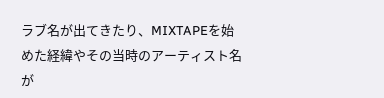ラブ名が出てきたり、MIXTAPEを始めた経緯やその当時のアーティスト名が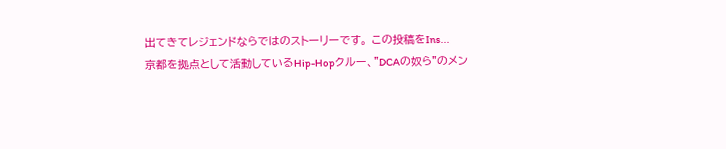出てきてレジェンドならではのストーリーです。 この投稿をIns...
京都を拠点として活動しているHip-Hopクルー、"DCAの奴ら"のメン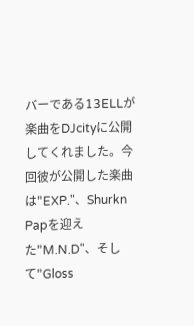バーである13ELLが楽曲をDJcityに公開してくれました。今回彼が公開した楽曲は"EXP."、Shurkn Papを迎えた"M.N.D"、そして"Gloss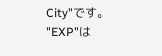City"です。 "EXP"は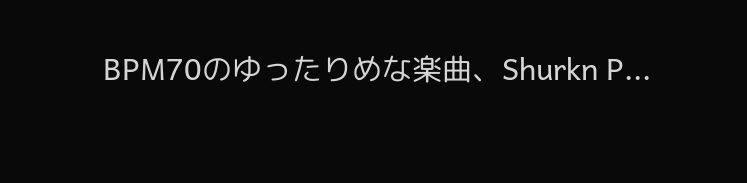BPM70のゆったりめな楽曲、Shurkn P...